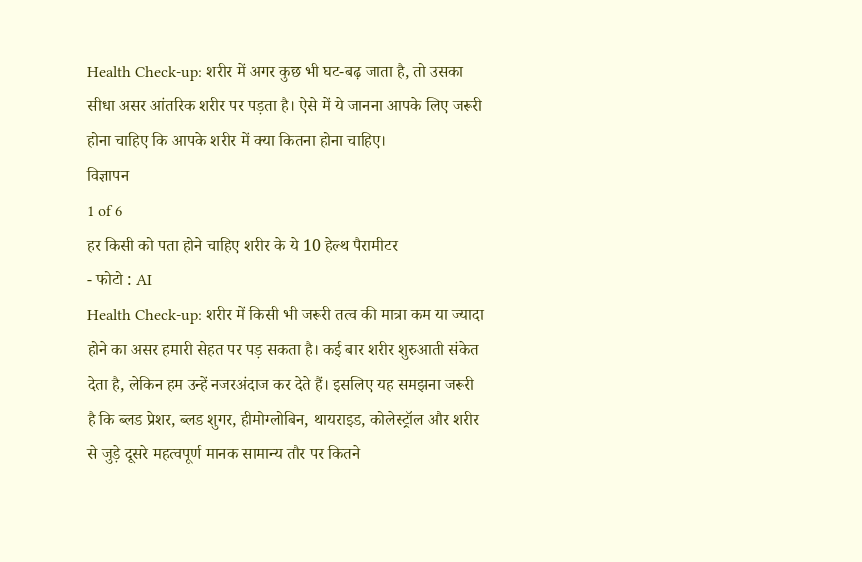Health Check-up: शरीर में अगर कुछ भी घट-बढ़ जाता है, तो उसका सीधा असर आंतरिक शरीर पर पड़ता है। ऐसे में ये जानना आपके लिए जरूरी होना चाहिए कि आपके शरीर में क्या कितना होना चाहिए।
विज्ञापन
1 of 6
हर किसी को पता होने चाहिए शरीर के ये 10 हेल्थ पैरामीटर
- फोटो : AI
Health Check-up: शरीर में किसी भी जरूरी तत्व की मात्रा कम या ज्यादा होने का असर हमारी सेहत पर पड़ सकता है। कई बार शरीर शुरुआती संकेत देता है, लेकिन हम उन्हें नजरअंदाज कर देते हैं। इसलिए यह समझना जरूरी है कि ब्लड प्रेशर, ब्लड शुगर, हीमोग्लोबिन, थायराइड, कोलेस्ट्रॉल और शरीर से जुड़े दूसरे महत्वपूर्ण मानक सामान्य तौर पर कितने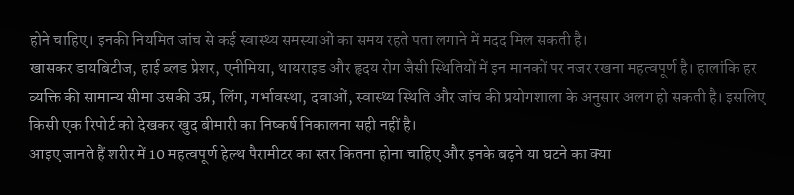होने चाहिए। इनकी नियमित जांच से कई स्वास्थ्य समस्याओं का समय रहते पता लगाने में मदद मिल सकती है।
खासकर डायबिटीज, हाई ब्लड प्रेशर, एनीमिया, थायराइड और हृदय रोग जैसी स्थितियों में इन मानकों पर नजर रखना महत्वपूर्ण है। हालांकि हर व्यक्ति की सामान्य सीमा उसकी उम्र, लिंग, गर्भावस्था, दवाओं, स्वास्थ्य स्थिति और जांच की प्रयोगशाला के अनुसार अलग हो सकती है। इसलिए किसी एक रिपोर्ट को देखकर खुद बीमारी का निष्कर्ष निकालना सही नहीं है।
आइए जानते हैं शरीर में 10 महत्वपूर्ण हेल्थ पैरामीटर का स्तर कितना होना चाहिए और इनके बढ़ने या घटने का क्या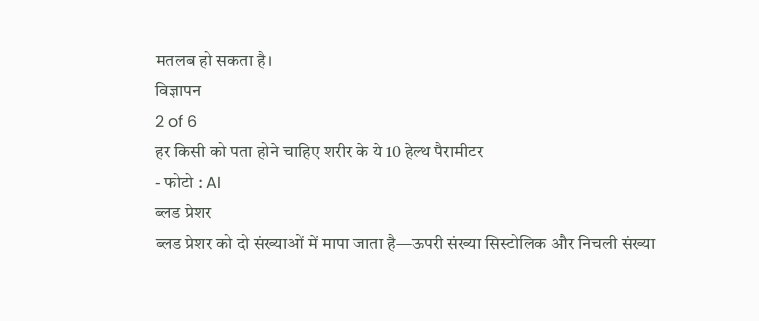मतलब हो सकता है।
विज्ञापन
2 of 6
हर किसी को पता होने चाहिए शरीर के ये 10 हेल्थ पैरामीटर
- फोटो : AI
ब्लड प्रेशर
ब्लड प्रेशर को दो संख्याओं में मापा जाता है—ऊपरी संख्या सिस्टोलिक और निचली संख्या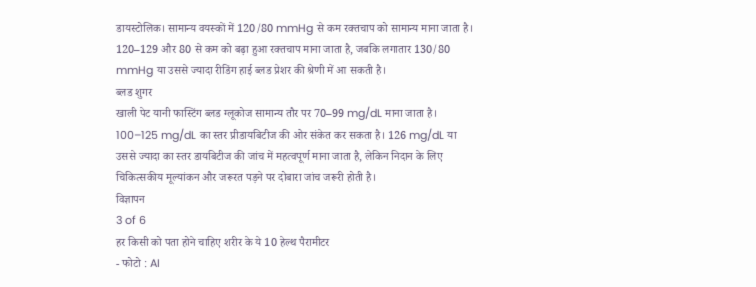डायस्टोलिक। सामान्य वयस्कों में 120/80 mmHg से कम रक्तचाप को सामान्य माना जाता है। 120–129 और 80 से कम को बढ़ा हुआ रक्तचाप माना जाता है, जबकि लगातार 130/80 mmHg या उससे ज्यादा रीडिंग हाई ब्लड प्रेशर की श्रेणी में आ सकती है।
ब्लड शुगर
खाली पेट यानी फास्टिंग ब्लड ग्लूकोज सामान्य तौर पर 70–99 mg/dL माना जाता है। 100–125 mg/dL का स्तर प्रीडायबिटीज की ओर संकेत कर सकता है। 126 mg/dL या उससे ज्यादा का स्तर डायबिटीज की जांच में महत्वपूर्ण माना जाता है, लेकिन निदान के लिए चिकित्सकीय मूल्यांकन और जरूरत पड़ने पर दोबारा जांच जरूरी होती है।
विज्ञापन
3 of 6
हर किसी को पता होने चाहिए शरीर के ये 10 हेल्थ पैरामीटर
- फोटो : AI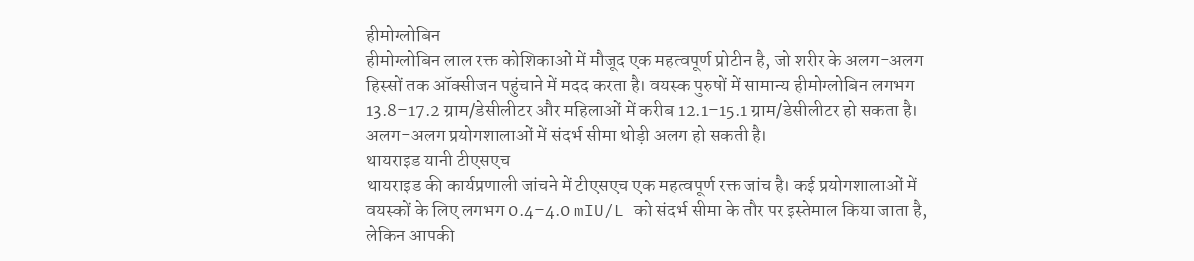हीमोग्लोबिन
हीमोग्लोबिन लाल रक्त कोशिकाओं में मौजूद एक महत्वपूर्ण प्रोटीन है, जो शरीर के अलग-अलग हिस्सों तक ऑक्सीजन पहुंचाने में मदद करता है। वयस्क पुरुषों में सामान्य हीमोग्लोबिन लगभग 13.8–17.2 ग्राम/डेसीलीटर और महिलाओं में करीब 12.1–15.1 ग्राम/डेसीलीटर हो सकता है। अलग-अलग प्रयोगशालाओं में संदर्भ सीमा थोड़ी अलग हो सकती है।
थायराइड यानी टीएसएच
थायराइड की कार्यप्रणाली जांचने में टीएसएच एक महत्वपूर्ण रक्त जांच है। कई प्रयोगशालाओं में वयस्कों के लिए लगभग 0.4–4.0 mIU/L को संदर्भ सीमा के तौर पर इस्तेमाल किया जाता है, लेकिन आपकी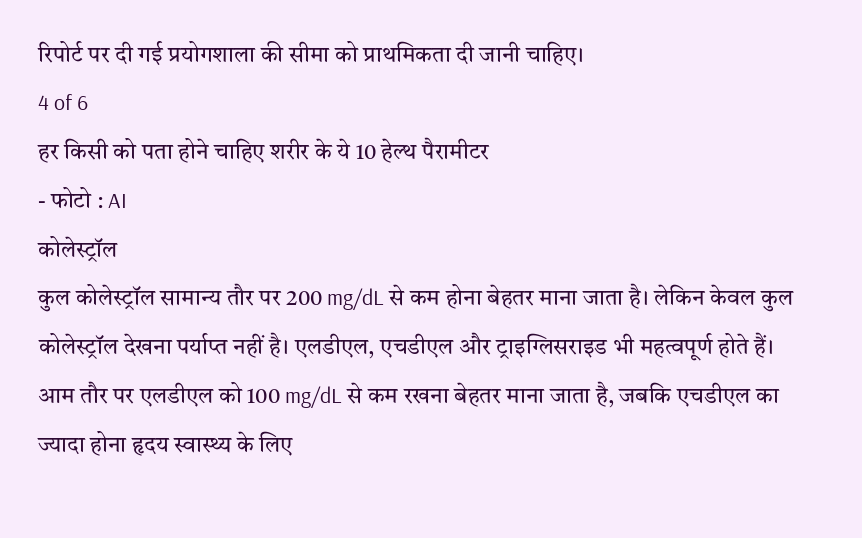रिपोर्ट पर दी गई प्रयोगशाला की सीमा को प्राथमिकता दी जानी चाहिए।
4 of 6
हर किसी को पता होने चाहिए शरीर के ये 10 हेल्थ पैरामीटर
- फोटो : AI
कोलेस्ट्रॉल
कुल कोलेस्ट्रॉल सामान्य तौर पर 200 mg/dL से कम होना बेहतर माना जाता है। लेकिन केवल कुल कोलेस्ट्रॉल देखना पर्याप्त नहीं है। एलडीएल, एचडीएल और ट्राइग्लिसराइड भी महत्वपूर्ण होते हैं। आम तौर पर एलडीएल को 100 mg/dL से कम रखना बेहतर माना जाता है, जबकि एचडीएल का ज्यादा होना हृदय स्वास्थ्य के लिए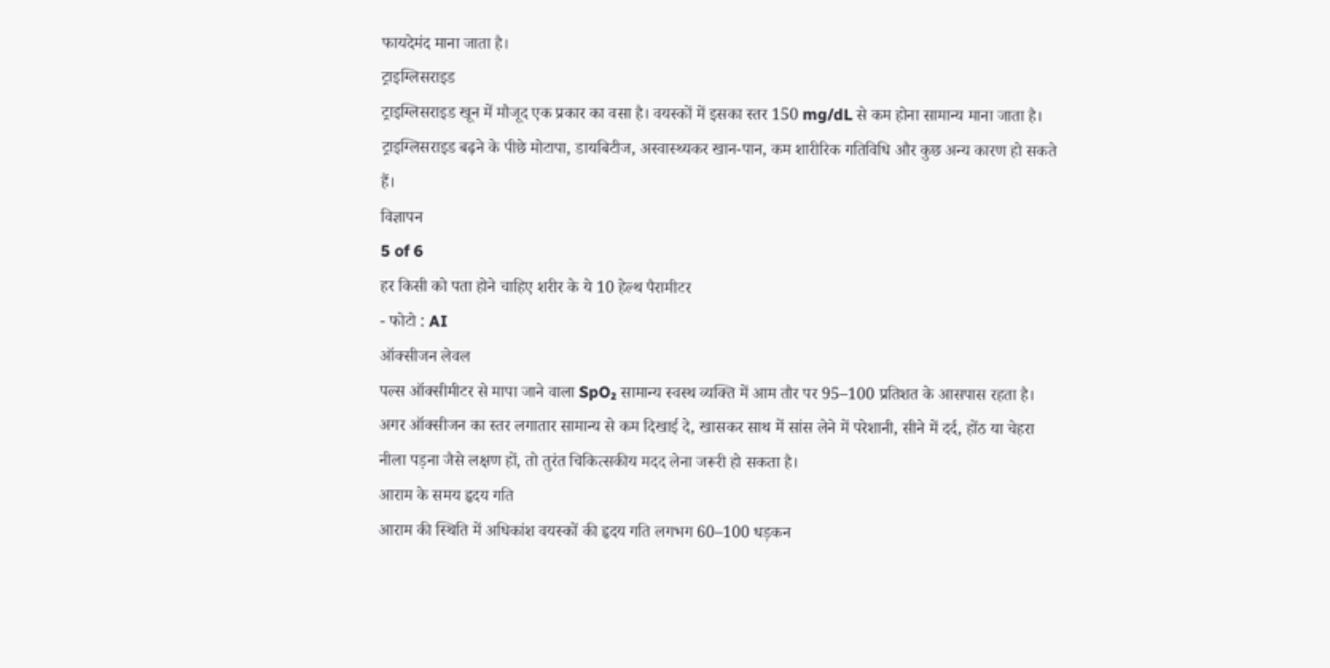फायदेमंद माना जाता है।
ट्राइग्लिसराइड
ट्राइग्लिसराइड खून में मौजूद एक प्रकार का वसा है। वयस्कों में इसका स्तर 150 mg/dL से कम होना सामान्य माना जाता है। ट्राइग्लिसराइड बढ़ने के पीछे मोटापा, डायबिटीज, अस्वास्थ्यकर खान-पान, कम शारीरिक गतिविधि और कुछ अन्य कारण हो सकते हैं।
विज्ञापन
5 of 6
हर किसी को पता होने चाहिए शरीर के ये 10 हेल्थ पैरामीटर
- फोटो : AI
ऑक्सीजन लेवल
पल्स ऑक्सीमीटर से मापा जाने वाला SpO₂ सामान्य स्वस्थ व्यक्ति में आम तौर पर 95–100 प्रतिशत के आसपास रहता है। अगर ऑक्सीजन का स्तर लगातार सामान्य से कम दिखाई दे, खासकर साथ में सांस लेने में परेशानी, सीने में दर्द, होंठ या चेहरा नीला पड़ना जैसे लक्षण हों, तो तुरंत चिकित्सकीय मदद लेना जरूरी हो सकता है।
आराम के समय हृदय गति
आराम की स्थिति में अधिकांश वयस्कों की हृदय गति लगभग 60–100 धड़कन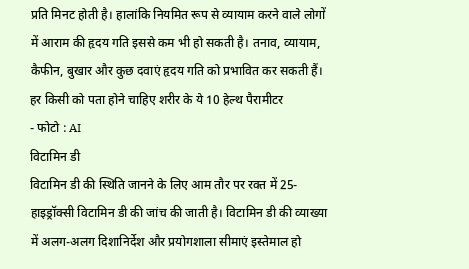प्रति मिनट होती है। हालांकि नियमित रूप से व्यायाम करने वाले लोगों में आराम की हृदय गति इससे कम भी हो सकती है। तनाव, व्यायाम, कैफीन, बुखार और कुछ दवाएं हृदय गति को प्रभावित कर सकती हैं।
हर किसी को पता होने चाहिए शरीर के ये 10 हेल्थ पैरामीटर
- फोटो : AI
विटामिन डी
विटामिन डी की स्थिति जानने के लिए आम तौर पर रक्त में 25-हाइड्रॉक्सी विटामिन डी की जांच की जाती है। विटामिन डी की व्याख्या में अलग-अलग दिशानिर्देश और प्रयोगशाला सीमाएं इस्तेमाल हो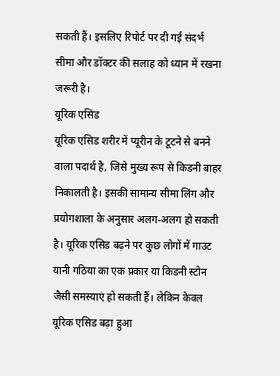सकती हैं। इसलिए रिपोर्ट पर दी गई संदर्भ सीमा और डॉक्टर की सलाह को ध्यान में रखना जरूरी है।
यूरिक एसिड
यूरिक एसिड शरीर में प्यूरीन के टूटने से बनने वाला पदार्थ है, जिसे मुख्य रूप से किडनी बाहर निकालती है। इसकी सामान्य सीमा लिंग और प्रयोगशाला के अनुसार अलग-अलग हो सकती है। यूरिक एसिड बढ़ने पर कुछ लोगों में गाउट यानी गठिया का एक प्रकार या किडनी स्टोन जैसी समस्याएं हो सकती हैं। लेकिन केवल यूरिक एसिड बढ़ा हुआ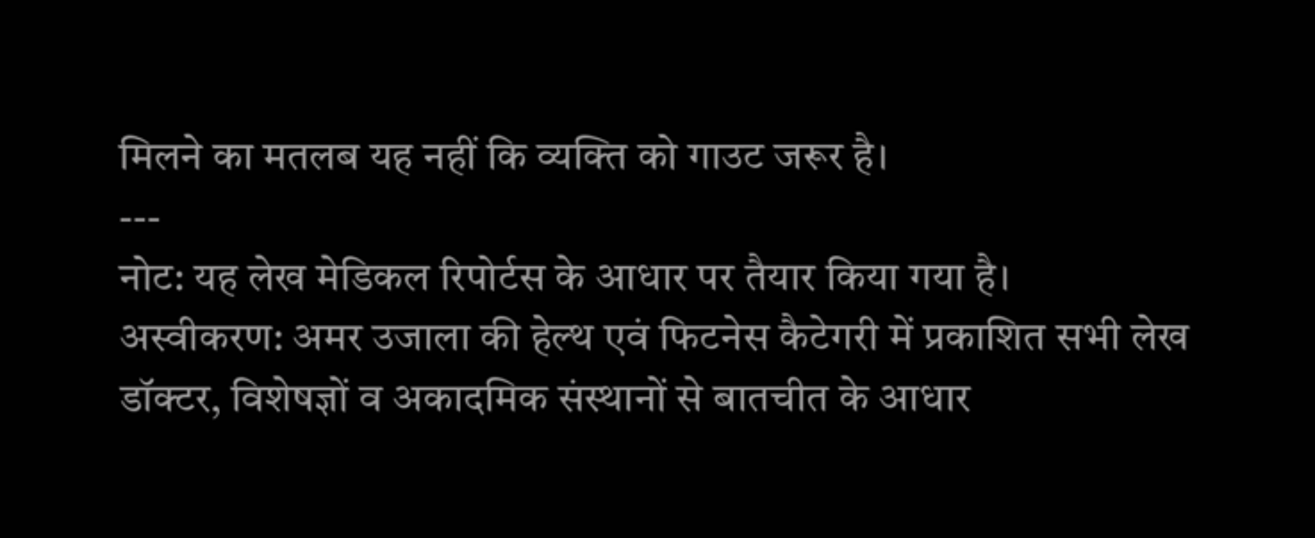मिलने का मतलब यह नहीं कि व्यक्ति को गाउट जरूर है।
---
नोट: यह लेख मेडिकल रिपोर्टस के आधार पर तैयार किया गया है।
अस्वीकरण: अमर उजाला की हेल्थ एवं फिटनेस कैटेगरी में प्रकाशित सभी लेख डॉक्टर, विशेषज्ञों व अकादमिक संस्थानों से बातचीत के आधार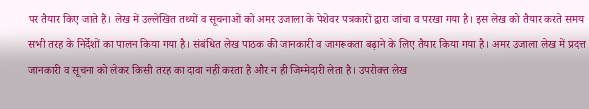पर तैयार किए जाते हैं। लेख में उल्लेखित तथ्यों व सूचनाओं को अमर उजाला के पेशेवर पत्रकारों द्वारा जांचा व परखा गया है। इस लेख को तैयार करते समय सभी तरह के निर्देशों का पालन किया गया है। संबंधित लेख पाठक की जानकारी व जागरूकता बढ़ाने के लिए तैयार किया गया है। अमर उजाला लेख में प्रदत्त जानकारी व सूचना को लेकर किसी तरह का दावा नहीं करता है और न ही जिम्मेदारी लेता है। उपरोक्त लेख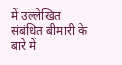में उल्लेखित संबंधित बीमारी के बारे में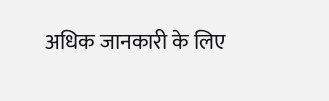अधिक जानकारी के लिए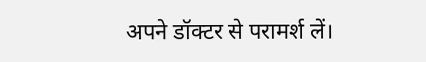अपने डॉक्टर से परामर्श लें।